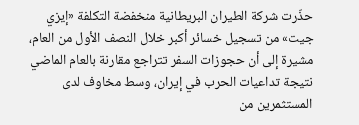حذّرت شركة الطيران البريطانية منخفضة التكلفة «إيزي جيت» من تسجيل خسائر أكبر خلال النصف الأول من العام، مشيرة إلى أن حجوزات السفر تتراجع مقارنة بالعام الماضي نتيجة تداعيات الحرب في إيران، وسط مخاوف لدى المستثمرين من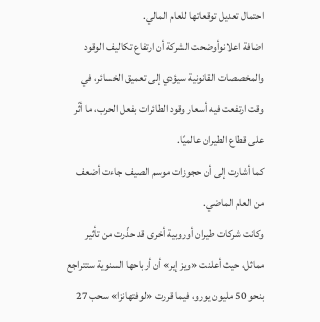احتمال تعديل توقعاتها للعام المالي.
اضافة اعلانوأوضحت الشركة أن ارتفاع تكاليف الوقود والمخصصات القانونية سيؤدي إلى تعميق الخسائر، في وقت ارتفعت فيه أسعار وقود الطائرات بفعل الحرب، ما أثّر على قطاع الطيران عالميًا.
كما أشارت إلى أن حجوزات موسم الصيف جاءت أضعف من العام الماضي.
وكانت شركات طيران أوروبية أخرى قد حذّرت من تأثير مماثل، حيث أعلنت «ويز إير» أن أرباحها السنوية ستتراجع بنحو 50 مليون يورو، فيما قررت «لوفتهانزا» سحب 27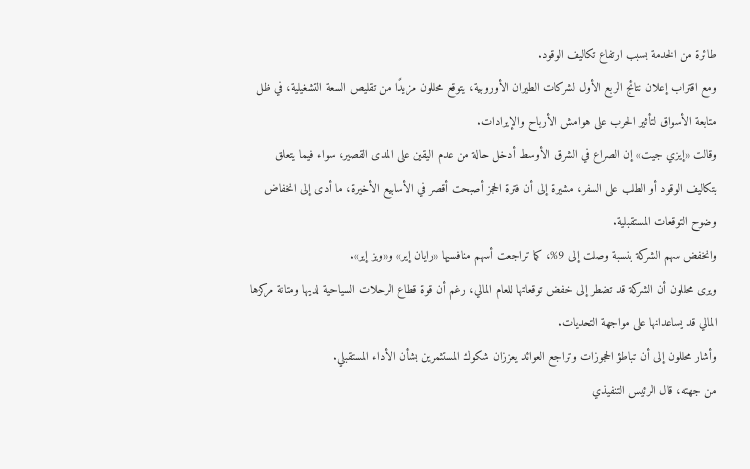طائرة من الخدمة بسبب ارتفاع تكاليف الوقود.
ومع اقتراب إعلان نتائج الربع الأول لشركات الطيران الأوروبية، يتوقع محللون مزيدًا من تقليص السعة التشغيلية، في ظل متابعة الأسواق لتأثير الحرب على هوامش الأرباح والإيرادات.
وقالت «إيزي جيت» إن الصراع في الشرق الأوسط أدخل حالة من عدم اليقين على المدى القصير، سواء فيما يتعلق بتكاليف الوقود أو الطلب على السفر، مشيرة إلى أن فترة الحجز أصبحت أقصر في الأسابيع الأخيرة، ما أدى إلى انخفاض وضوح التوقعات المستقبلية.
وانخفض سهم الشركة بنسبة وصلت إلى 9%، كما تراجعت أسهم منافسيها «رايان إير» و«ويز إير».
ويرى محللون أن الشركة قد تضطر إلى خفض توقعاتها للعام المالي، رغم أن قوة قطاع الرحلات السياحية لديها ومتانة مركزها المالي قد يساعدانها على مواجهة التحديات.
وأشار محللون إلى أن تباطؤ الحجوزات وتراجع العوائد يعززان شكوك المستثمرين بشأن الأداء المستقبلي.
من جهته، قال الرئيس التنفيذي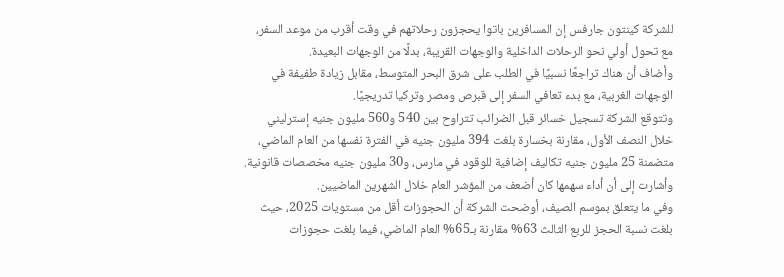للشركة كينتون جارفس إن المسافرين باتوا يحجزون رحلاتهم في وقت أقرب من موعد السفر، مع تحول أولي نحو الرحلات الداخلية والوجهات القريبة، بدلًا من الوجهات البعيدة.
وأضاف أن هناك تراجعًا نسبيًا في الطلب على شرق البحر المتوسط، مقابل زيادة طفيفة في الوجهات الغربية، مع بدء تعافي السفر إلى قبرص ومصر وتركيا تدريجيًا.
وتتوقع الشركة تسجيل خسائر قبل الضرائب تتراوح بين 540 و560 مليون جنيه إسترليني خلال النصف الأول، مقارنة بخسارة بلغت 394 مليون جنيه في الفترة نفسها من العام الماضي، متضمنة 25 مليون جنيه تكاليف إضافية للوقود في مارس، و30 مليون جنيه مخصصات قانونية.
وأشارت إلى أن أداء سهمها كان أضعف من المؤشر العام خلال الشهرين الماضيين.
وفي ما يتعلق بموسم الصيف، أوضحت الشركة أن الحجوزات أقل من مستويات 2025، حيث بلغت نسبة الحجز للربع الثالث 63% مقارنة بـ65% العام الماضي، فيما بلغت حجوزات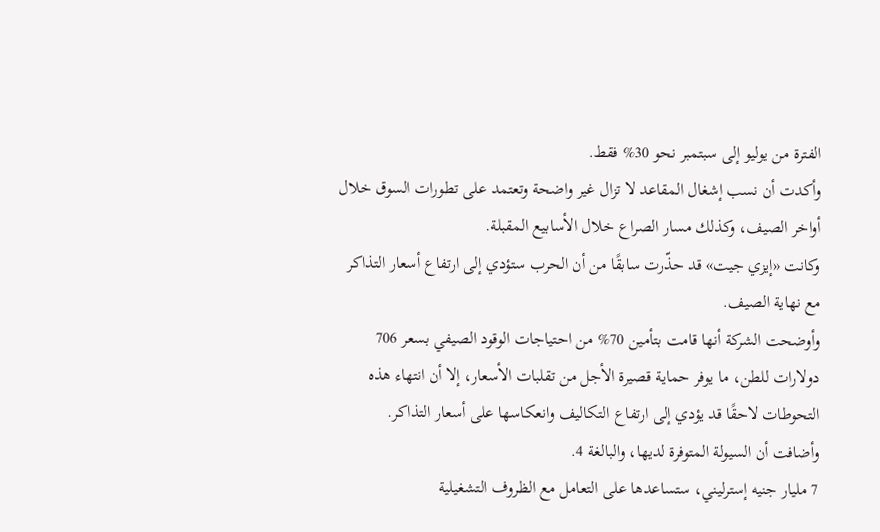الفترة من يوليو إلى سبتمبر نحو 30% فقط.
وأكدت أن نسب إشغال المقاعد لا تزال غير واضحة وتعتمد على تطورات السوق خلال أواخر الصيف، وكذلك مسار الصراع خلال الأسابيع المقبلة.
وكانت «إيزي جيت» قد حذّرت سابقًا من أن الحرب ستؤدي إلى ارتفاع أسعار التذاكر مع نهاية الصيف.
وأوضحت الشركة أنها قامت بتأمين 70% من احتياجات الوقود الصيفي بسعر 706 دولارات للطن، ما يوفر حماية قصيرة الأجل من تقلبات الأسعار، إلا أن انتهاء هذه التحوطات لاحقًا قد يؤدي إلى ارتفاع التكاليف وانعكاسها على أسعار التذاكر.
وأضافت أن السيولة المتوفرة لديها، والبالغة 4.
7 مليار جنيه إسترليني، ستساعدها على التعامل مع الظروف التشغيلية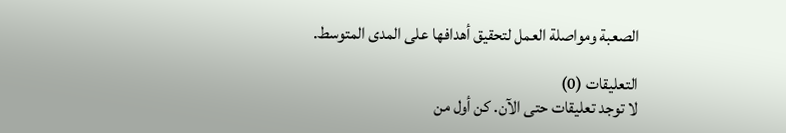الصعبة ومواصلة العمل لتحقيق أهدافها على المدى المتوسط.

التعليقات (0)
لا توجد تعليقات حتى الآن. كن أول من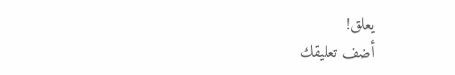يعلق!
أضف تعليقك